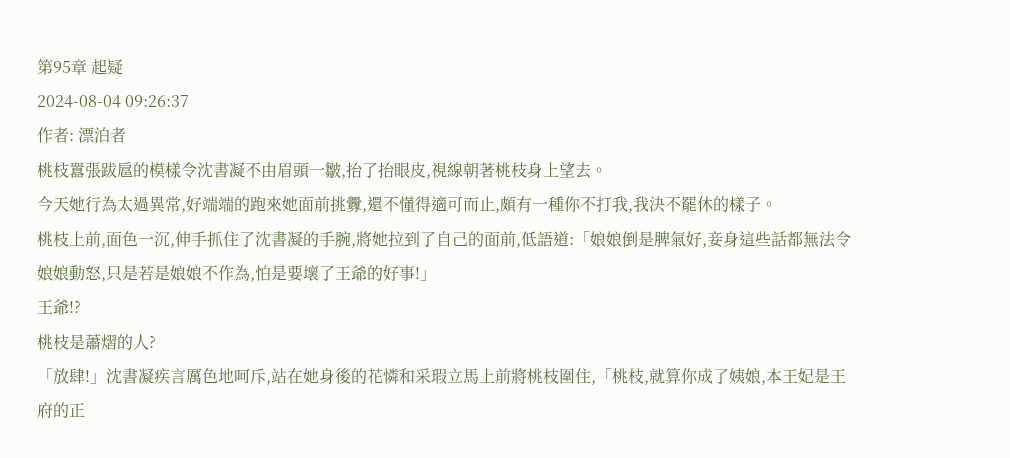第95章 起疑
2024-08-04 09:26:37
作者: 漂泊者
桃枝囂張跋扈的模樣令沈書凝不由眉頭一皺,抬了抬眼皮,視線朝著桃枝身上望去。
今天她行為太過異常,好端端的跑來她面前挑釁,還不懂得適可而止,頗有一種你不打我,我決不罷休的樣子。
桃枝上前,面色一沉,伸手抓住了沈書凝的手腕,將她拉到了自己的面前,低語道:「娘娘倒是脾氣好,妾身這些話都無法令娘娘動怒,只是若是娘娘不作為,怕是要壞了王爺的好事!」
王爺!?
桃枝是蕭熠的人?
「放肆!」沈書凝疾言厲色地呵斥,站在她身後的花憐和采瑕立馬上前將桃枝圍住,「桃枝,就算你成了姨娘,本王妃是王府的正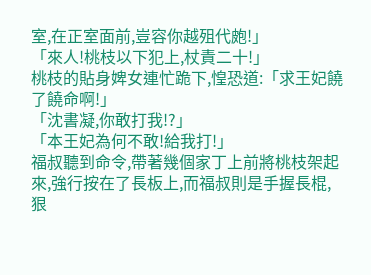室,在正室面前,豈容你越殂代皰!」
「來人!桃枝以下犯上,杖責二十!」
桃枝的貼身婢女連忙跪下,惶恐道:「求王妃饒了饒命啊!」
「沈書凝,你敢打我!?」
「本王妃為何不敢!給我打!」
福叔聽到命令,帶著幾個家丁上前將桃枝架起來,強行按在了長板上,而福叔則是手握長棍,狠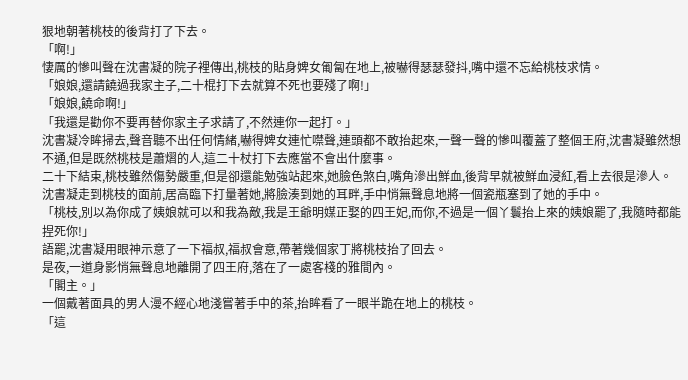狠地朝著桃枝的後背打了下去。
「啊!」
悽厲的慘叫聲在沈書凝的院子裡傳出,桃枝的貼身婢女匍匐在地上,被嚇得瑟瑟發抖,嘴中還不忘給桃枝求情。
「娘娘,還請饒過我家主子,二十棍打下去就算不死也要殘了啊!」
「娘娘,饒命啊!」
「我還是勸你不要再替你家主子求請了,不然連你一起打。」
沈書凝冷眸掃去,聲音聽不出任何情緒,嚇得婢女連忙噤聲,連頭都不敢抬起來,一聲一聲的慘叫覆蓋了整個王府,沈書凝雖然想不通,但是既然桃枝是蕭熠的人,這二十杖打下去應當不會出什麼事。
二十下結束,桃枝雖然傷勢嚴重,但是卻還能勉強站起來,她臉色煞白,嘴角滲出鮮血,後背早就被鮮血浸紅,看上去很是滲人。
沈書凝走到桃枝的面前,居高臨下打量著她,將臉湊到她的耳畔,手中悄無聲息地將一個瓷瓶塞到了她的手中。
「桃枝,別以為你成了姨娘就可以和我為敵,我是王爺明媒正娶的四王妃,而你,不過是一個丫鬟抬上來的姨娘罷了,我隨時都能捏死你!」
語罷,沈書凝用眼神示意了一下福叔,福叔會意,帶著幾個家丁將桃枝抬了回去。
是夜,一道身影悄無聲息地離開了四王府,落在了一處客棧的雅間內。
「閣主。」
一個戴著面具的男人漫不經心地淺嘗著手中的茶,抬眸看了一眼半跪在地上的桃枝。
「這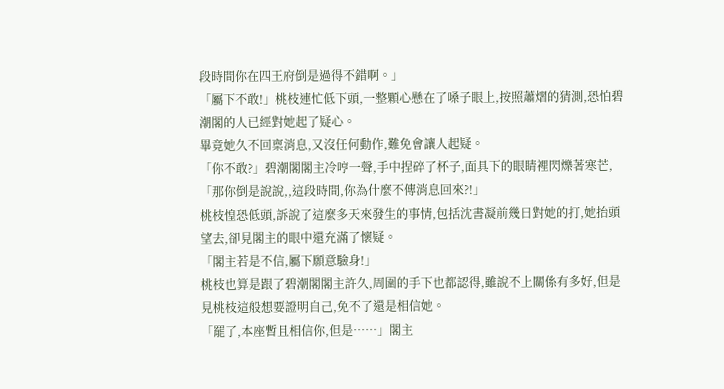段時間你在四王府倒是過得不錯啊。」
「屬下不敢!」桃枝連忙低下頭,一整顆心懸在了嗓子眼上,按照蕭熠的猜測,恐怕碧潮閣的人已經對她起了疑心。
畢竟她久不回稟消息,又沒任何動作,難免會讓人起疑。
「你不敢?」碧潮閣閣主冷哼一聲,手中捏碎了杯子,面具下的眼睛裡閃爍著寒芒,「那你倒是說說,,這段時間,你為什麼不傳消息回來?!」
桃枝惶恐低頭,訴說了這麼多天來發生的事情,包括沈書凝前幾日對她的打,她抬頭望去,卻見閣主的眼中還充滿了懷疑。
「閣主若是不信,屬下願意驗身!」
桃枝也算是跟了碧潮閣閣主許久,周圍的手下也都認得,雖說不上關係有多好,但是見桃枝這般想要證明自己,免不了還是相信她。
「罷了,本座暫且相信你,但是……」閣主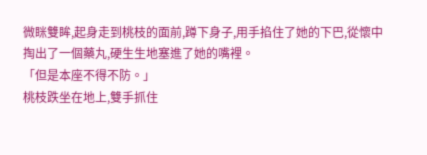微眯雙眸,起身走到桃枝的面前,蹲下身子,用手掐住了她的下巴,從懷中掏出了一個藥丸,硬生生地塞進了她的嘴裡。
「但是本座不得不防。」
桃枝跌坐在地上,雙手抓住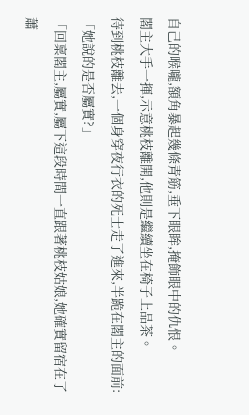自己的喉嚨,額角暴起幾條青筋,垂下眼眸,掩飾眼中的仇恨。
閣主大手一揮,示意桃枝離開,他則是繼續坐在椅子上品茶。
待到桃枝離去,一個身穿夜行衣的死士走了進來,半跪在閣主的面前:「她說的是否屬實?」
「回稟閣主,屬實,屬下這段時間一直跟著桃枝姑娘,她確實留宿在了蕭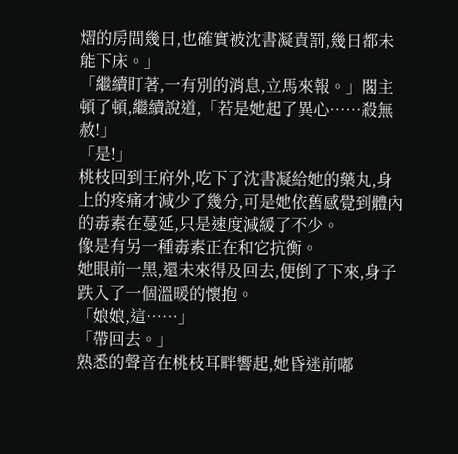熠的房間幾日,也確實被沈書凝責罰,幾日都未能下床。」
「繼續盯著,一有別的消息,立馬來報。」閣主頓了頓,繼續說道,「若是她起了異心……殺無赦!」
「是!」
桃枝回到王府外,吃下了沈書凝給她的藥丸,身上的疼痛才減少了幾分,可是她依舊感覺到體內的毒素在蔓延,只是速度減緩了不少。
像是有另一種毒素正在和它抗衡。
她眼前一黑,還未來得及回去,便倒了下來,身子跌入了一個溫暖的懷抱。
「娘娘,這……」
「帶回去。」
熟悉的聲音在桃枝耳畔響起,她昏迷前嘟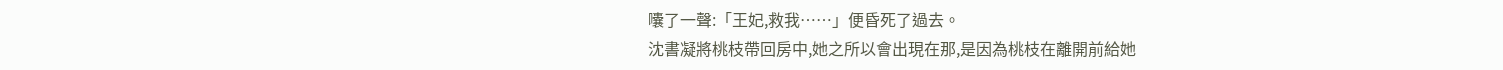囔了一聲:「王妃,救我……」便昏死了過去。
沈書凝將桃枝帶回房中,她之所以會出現在那,是因為桃枝在離開前給她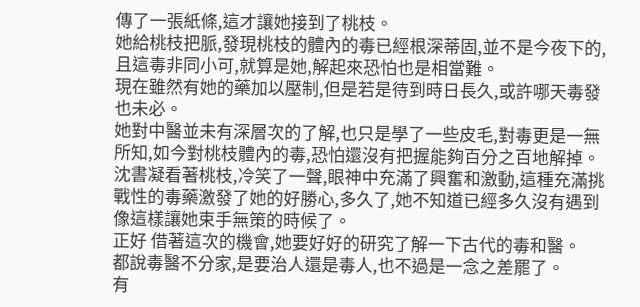傳了一張紙條,這才讓她接到了桃枝。
她給桃枝把脈,發現桃枝的體內的毒已經根深蒂固,並不是今夜下的,且這毒非同小可,就算是她,解起來恐怕也是相當難。
現在雖然有她的藥加以壓制,但是若是待到時日長久,或許哪天毒發也未必。
她對中醫並未有深層次的了解,也只是學了一些皮毛,對毒更是一無所知,如今對桃枝體內的毒,恐怕還沒有把握能夠百分之百地解掉。
沈書凝看著桃枝,冷笑了一聲,眼神中充滿了興奮和激動,這種充滿挑戰性的毒藥激發了她的好勝心,多久了,她不知道已經多久沒有遇到像這樣讓她束手無策的時候了。
正好 借著這次的機會,她要好好的研究了解一下古代的毒和醫。
都說毒醫不分家,是要治人還是毒人,也不過是一念之差罷了。
有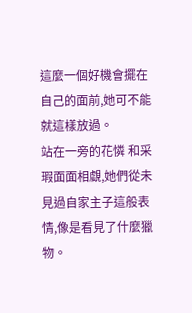這麼一個好機會擺在自己的面前,她可不能就這樣放過。
站在一旁的花憐 和采瑕面面相覷,她們從未見過自家主子這般表情,像是看見了什麼獵物。